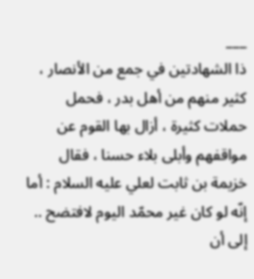___
ذا الشهادتين في جمع من الأنصار ، كثير منهم من أهل بدر ، فحمل حملات كثيرة ، أزال بها القوم عن مواقفهم وأبلى بلاء حسنا ، فقال خزيمة بن ثابت لعلي عليه السلام : أما إنّه لو كان غير محمّد اليوم لافتضح .. إلى أن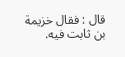قال : فقال خزيمة بن ثابت فيه.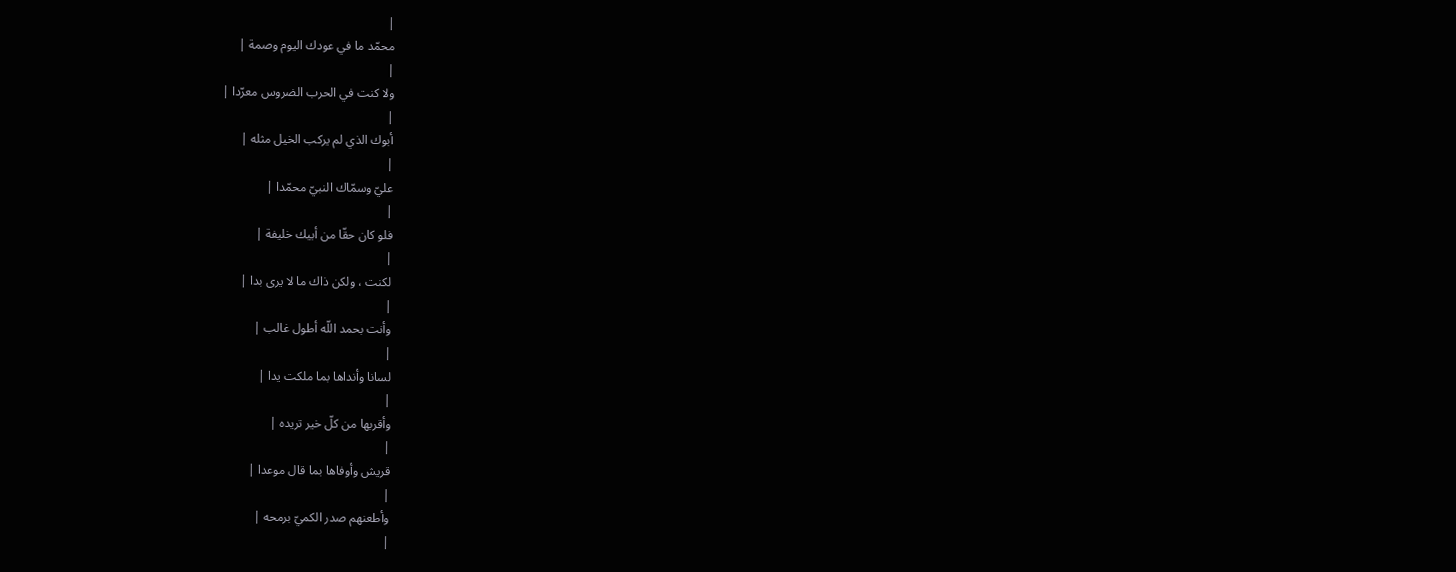|
محمّد ما في عودك اليوم وصمة |
|
ولا كنت في الحرب الضروس معرّدا |
|
أبوك الذي لم يركب الخيل مثله |
|
عليّ وسمّاك النبيّ محمّدا |
|
فلو كان حقّا من أبيك خليفة |
|
لكنت ، ولكن ذاك ما لا يرى بدا |
|
وأنت بحمد اللّه أطول غالب |
|
لسانا وأنداها بما ملكت يدا |
|
وأقربها من كلّ خير تريده |
|
قريش وأوفاها بما قال موعدا |
|
وأطعنهم صدر الكميّ برمحه |
|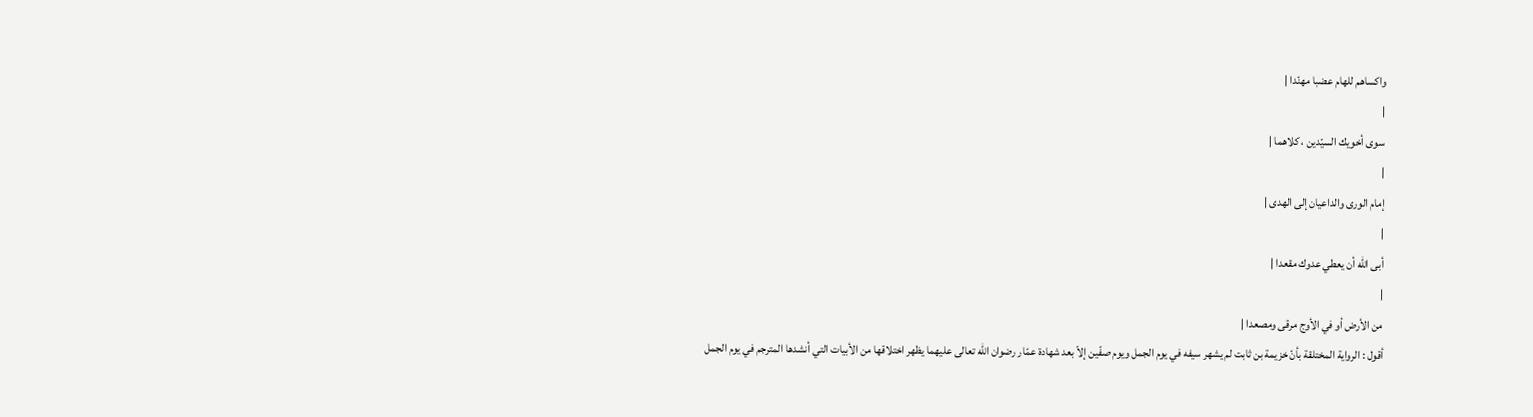واكساهم للهام عضبا مهنّدا |
|
سوى أخويك السيّدين ، كلاهما |
|
إمام الورى والداعيان إلى الهدى |
|
أبى اللّه أن يعطي عدوك مقعدا |
|
من الأرض أو في الأوج مرقى ومصعدا |
أقول : الرواية المختلقة بأنّ خزيمة بن ثابت لم يشهر سيفه في يوم الجمل ويوم صفّين إلاّ بعد شهادة عمّار رضوان اللّه تعالى عليهما يظهر اختلاقها من الأبيات التي أنشدها المترجم في يوم الجمل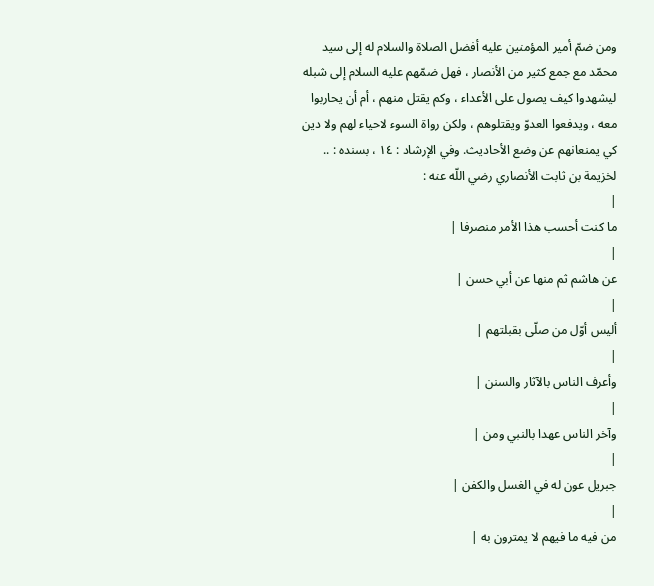ومن ضمّ أمير المؤمنين عليه أفضل الصلاة والسلام له إلى سيد محمّد مع جمع كثير من الأنصار ، فهل ضمّهم عليه السلام إلى شبله ليشهدوا كيف يصول على الأعداء ، وكم يقتل منهم ، أم أن يحاربوا معه ، ويدفعوا العدوّ ويقتلوهم ، ولكن رواة السوء لاحياء لهم ولا دين كي يمنعانهم عن وضع الأحاديث. وفي الإرشاد : ١٤ ، بسنده : .. لخزيمة بن ثابت الأنصاري رضي اللّه عنه :
|
ما كنت أحسب هذا الأمر منصرفا |
|
عن هاشم ثم منها عن أبي حسن |
|
أليس أوّل من صلّى بقبلتهم |
|
وأعرف الناس بالآثار والسنن |
|
وآخر الناس عهدا بالنبي ومن |
|
جبريل عون له في الغسل والكفن |
|
من فيه ما فيهم لا يمترون به |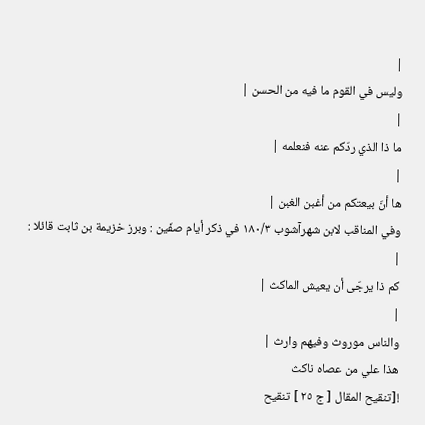|
وليس في القوم ما فيه من الحسن |
|
ما ذا الذي ردّكم عنه فنعلمه |
|
ها أنّ بيعتكم من أغبن الغبن |
وفي المناقب لابن شهرآشوب ١٨٠/٣ في ذكر أيام صفّين : وبرز خزيمة بن ثابت قائلا :
|
كم ذا يرجّى أن يعيش الماكث |
|
والناس موروث وفيهم وارث |
هذا علي من عصاه ناكث
![تنقيح المقال [ ج ٢٥ ] تنقيح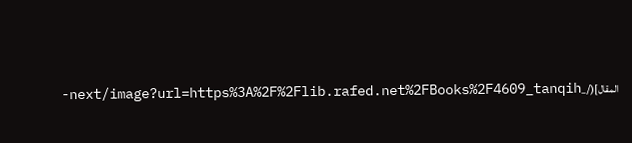المقال](/_next/image?url=https%3A%2F%2Flib.rafed.net%2FBooks%2F4609_tanqih-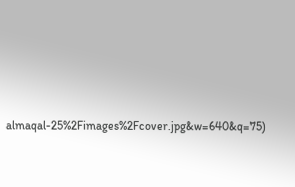almaqal-25%2Fimages%2Fcover.jpg&w=640&q=75)